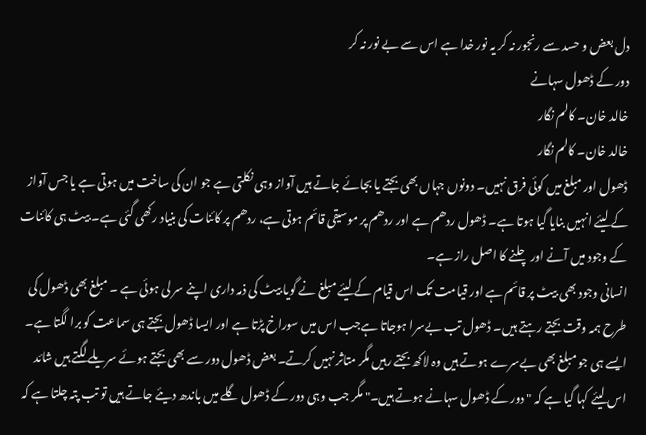دل بعض و حسد سے رنجور نہ کر یہ نور خدا ہے اس سے بے نور نہ کر
دور کے ڈھول سہانے
خالد خان۔ کالم نگار
خالد خان۔ کالم نگار
ڈھول اور مبلغ میں کوئی فرق نہیں۔ دونوں جہاں بھی بجتے یا بجائے جاتے ہیں آواز وہی نکلتی ہے جو ان کی ساخت میں ہوتی ہے یا جس آواز کے لیئے انہیں بنایا گیا ہوتا ہے۔ ڈھول ردھم ہے اور ردھم پر موسیقی قائم ہوتی ہے، ردھم پر کائنات کی بنیاد رکھی گئی ہے۔ بیٹ ہی کائنات کے وجود میں آنے اور چلنے کا اصل راز ہے۔
انسانی وجود بھی بیٹ پر قائم ہے اور قیامت تک اس قیام کے لیئے مبلغ نے گویا بیٹ کی ذمہ داری اپنے سر لی ہوئی ہے ۔ مبلغ بھی ڈھول کی طرح ہمہ وقت بجتے رہتے ہیں۔ ڈھول تب بےسرا ہوجاتا ہےجب اس میں سوراخ پڑتا ہے اور ایسا ڈھول بجتے ہی سماعت کو برا لگتا ہے۔
ایسے ہی جو مبلغ بھی بےسرے ہوتے ہیں وہ لاکھ بجتے رہیں مگر متاثر نہیں کرتے۔ بعض ڈھول دور سے بھی بجتے ہوئے سریلے لگتے ہیں شائد اس لیئے کہا گیا ہے کہ " دور کے ڈھول سہانے ہوتے ہیں۔" مگر جب وہی دور کے ڈھول گلے میں باندھ دیئے جاتے ہیں تو تب پتہ چلتا ہے کہ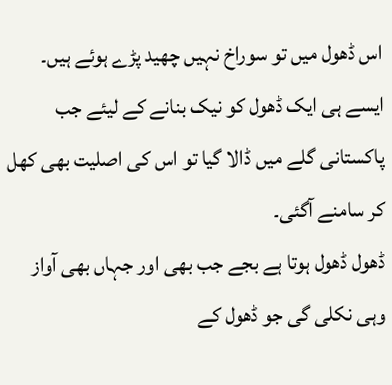اس ڈھول میں تو سوراخ نہیں چھید پڑے ہوئے ہیں۔ ایسے ہی ایک ڈھول کو نیک بنانے کے لیئے جب پاکستانی گلے میں ڈالا گیا تو اس کی اصلیت بھی کھل کر سامنے آگئی۔
ڈھول ڈھول ہوتا ہے بجے جب بھی اور جہاں بھی آواز وہی نکلی گی جو ڈھول کے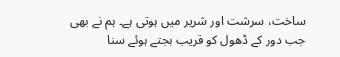ساخت، سرشت اور شریر میں ہوتی ہے۔ ہم نے بھی جب دور کے ڈھول کو قریب بجتے ہوئے سنا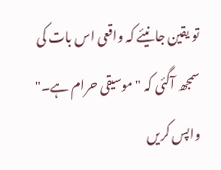تو یقین جانیئے کہ واقعی اس بات کی سمجھ آگئی کہ " موسیقی حرام ہے۔"
واپس کریں